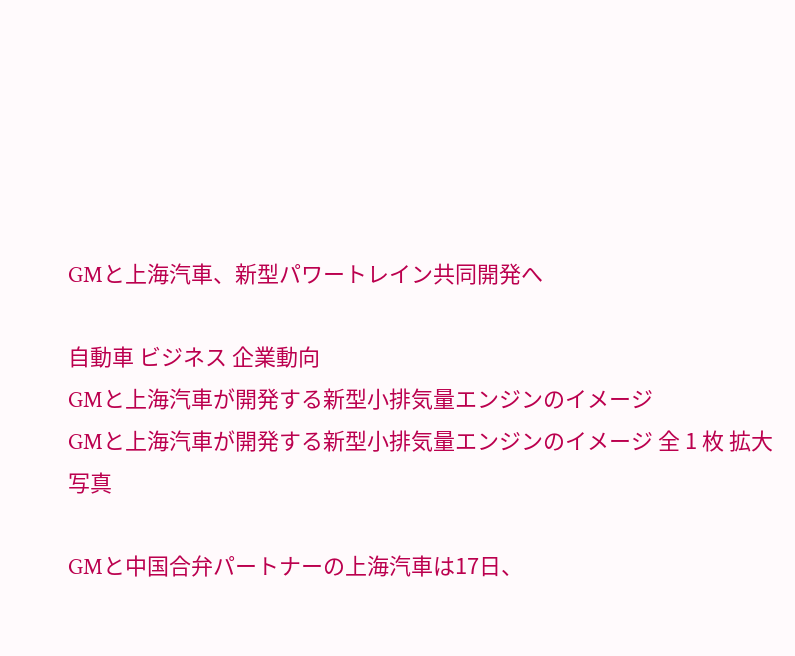GMと上海汽車、新型パワートレイン共同開発へ

自動車 ビジネス 企業動向
GMと上海汽車が開発する新型小排気量エンジンのイメージ
GMと上海汽車が開発する新型小排気量エンジンのイメージ 全 1 枚 拡大写真

GMと中国合弁パートナーの上海汽車は17日、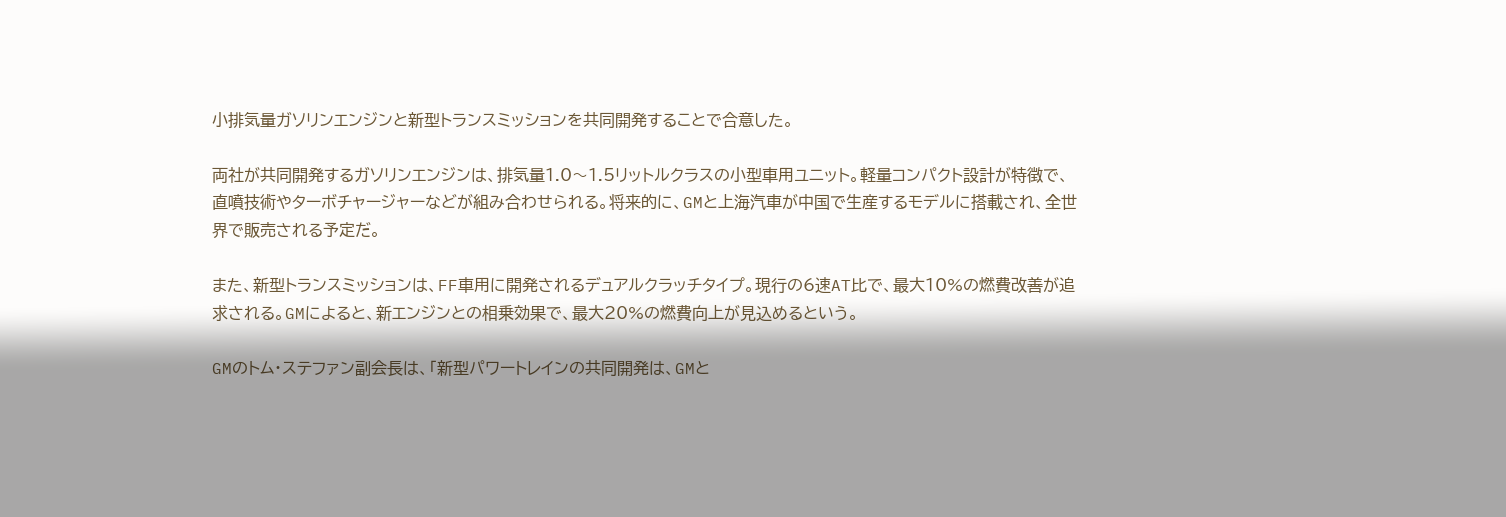小排気量ガソリンエンジンと新型トランスミッションを共同開発することで合意した。

両社が共同開発するガソリンエンジンは、排気量1.0〜1.5リットルクラスの小型車用ユニット。軽量コンパクト設計が特徴で、直噴技術やターボチャージャーなどが組み合わせられる。将来的に、GMと上海汽車が中国で生産するモデルに搭載され、全世界で販売される予定だ。

また、新型トランスミッションは、FF車用に開発されるデュアルクラッチタイプ。現行の6速AT比で、最大10%の燃費改善が追求される。GMによると、新エンジンとの相乗効果で、最大20%の燃費向上が見込めるという。

GMのトム・ステファン副会長は、「新型パワートレインの共同開発は、GMと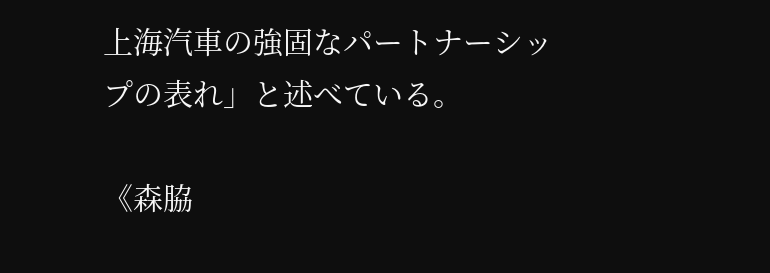上海汽車の強固なパートナーシップの表れ」と述べている。

《森脇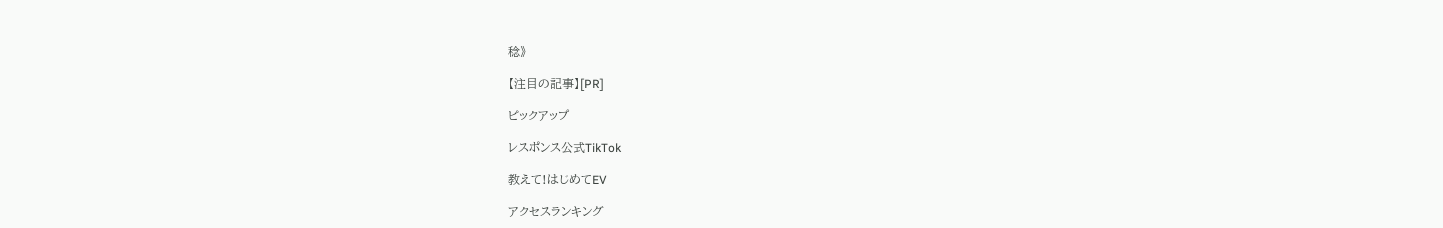稔》

【注目の記事】[PR]

ピックアップ

レスポンス公式TikTok

教えて!はじめてEV

アクセスランキング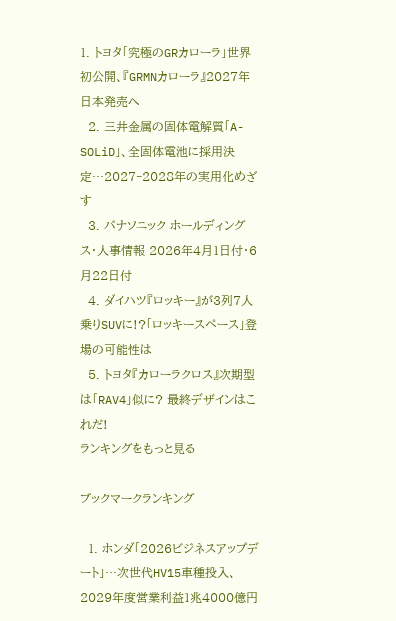1. トヨタ「究極のGRカローラ」世界初公開、『GRMNカローラ』2027年日本発売へ
  2. 三井金属の固体電解質「A-SOLiD」、全固体電池に採用決定…2027‐2028年の実用化めざす
  3. パナソニック ホールディングス・人事情報 2026年4月1日付・6月22日付
  4. ダイハツ『ロッキー』が3列7人乗りSUVに!?「ロッキースペース」登場の可能性は
  5. トヨタ『カローラクロス』次期型は「RAV4」似に? 最終デザインはこれだ!
ランキングをもっと見る

ブックマークランキング

  1. ホンダ「2026ビジネスアップデート」…次世代HV15車種投入、2029年度営業利益1兆4000億円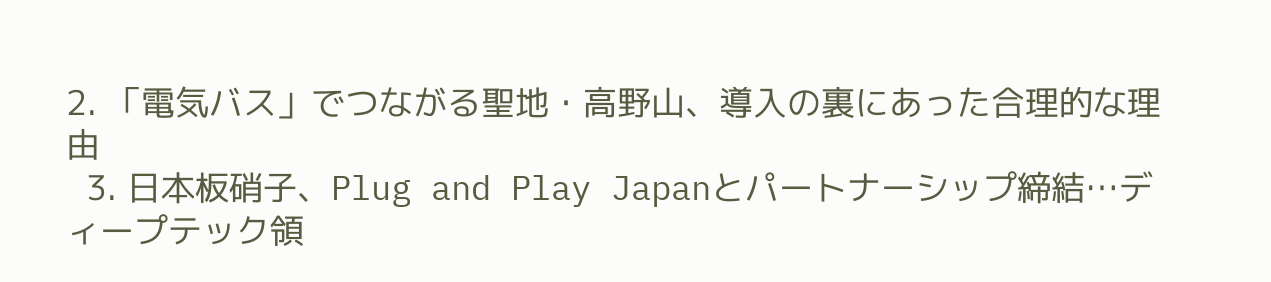2. 「電気バス」でつながる聖地・高野山、導入の裏にあった合理的な理由
  3. 日本板硝子、Plug and Play Japanとパートナーシップ締結…ディープテック領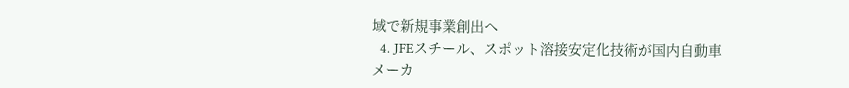域で新規事業創出へ
  4. JFEスチール、スポット溶接安定化技術が国内自動車メーカ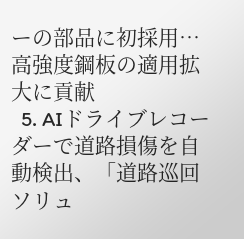ーの部品に初採用…高強度鋼板の適用拡大に貢献
  5. AIドライブレコーダーで道路損傷を自動検出、「道路巡回ソリュ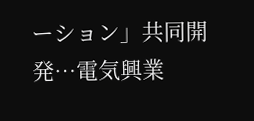ーション」共同開発…電気興業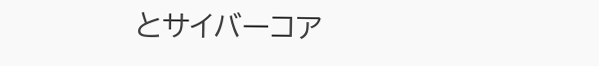とサイバーコア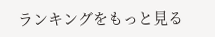ランキングをもっと見る